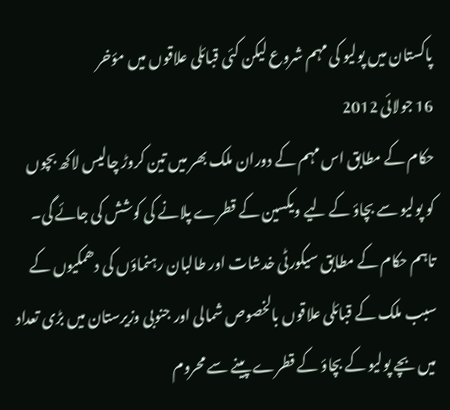پاکستان میں پولیو کی مہم شروع لیکن کئی قبائلی علاقوں میں مؤخر
16 جولائی 2012
حکام کے مطابق اس مہم کے دوران ملک بھر میں تین کروڑ چالیس لاکھ بچوں کو پولیو سے بچاؤ کے لیے ویکسین کے قطرے پلانے کی کوشش کی جائے گی۔ تاہم حکام کے مطابق سیکورٹی خدشات اور طالبان رہنماؤں کی دھمکیوں کے سبب ملک کے قبائلی علاقوں بالخصوص شمالی اور جنوبی وزیرستان میں بڑی تعداد میں بچے پولیو کے بچاؤ کے قطرے پینے سے محروم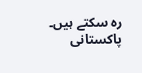رہ سکتے ہیں۔
پاکستانی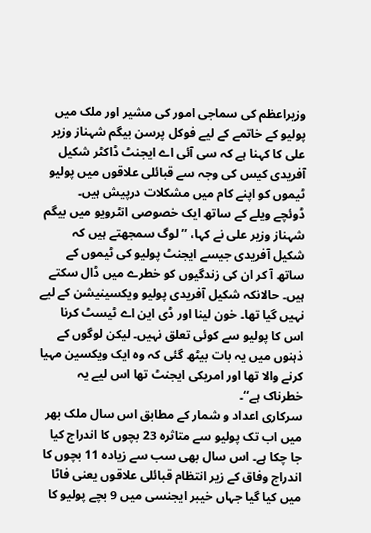وزیراعظم کی سماجی امور کی مشیر اور ملک میں پولیو کے خاتمے کے لیے فوکل پرسن بیگم شہناز وزیر علی کا کہنا ہے کہ سی آئی اے ایجنٹ ڈاکٹر شکیل آفریدی کیس کی وجہ سے قبائلی علاقوں میں پولیو ٹیموں کو اپنے کام میں مشکلات درپیش ہیں۔
ڈوئچے ویلے کے ساتھ ایک خصوصی انٹرویو میں بیگم شہناز وزیر علی نے کہا، ’’لوگ سمجھتے ہیں کہ شکیل آفریدی جیسے ایجنٹ پولیو کی ٹیموں کے ساتھ آ کر ان کی زندگیوں کو خطرے میں ڈال سکتے ہیں۔ حالانکہ شکیل آفریدی پولیو ویکسینیشن کے لیے نہیں گیا تھا۔ خون لینا اور ڈی این اے ٹیسٹ کرنا اس کا پولیو سے کوئی تعلق نہیں۔ لیکن لوگوں کے ذہنوں میں یہ بات بیٹھ گئی کہ وہ ایک ویکسین مہیا کرنے والا تھا اور امریکی ایجنٹ تھا اس لیے یہ خطرناک ہے‘‘۔
سرکاری اعداد و شمار کے مطابق اس سال ملک بھر میں اب تک پولیو سے متاثرہ 23 بچوں کا اندراج کیا جا چکا ہے۔ اس سال بھی سب سے زیادہ 11 بچوں کا اندراج وفاق کے زیر انتظام قبائلی علاقوں یعنی فاٹا میں کیا گیا جہاں خیبر ایجنسی میں 9 بچے پولیو کا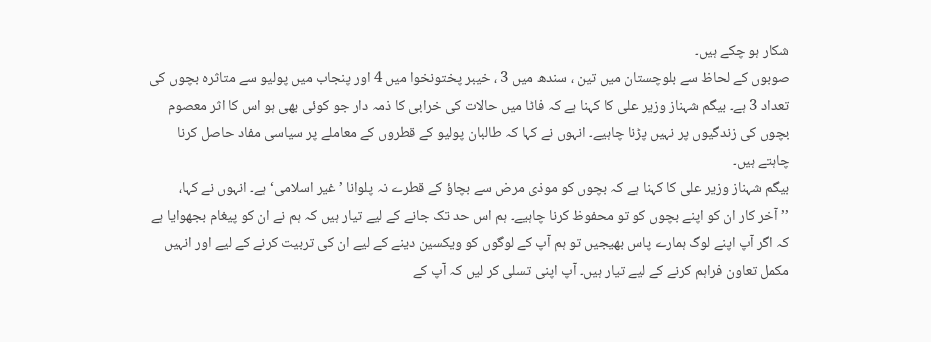شکار ہو چکے ہیں۔
صوبوں کے لحاظ سے بلوچستان میں تین ، سندھ میں 3 ، خیبر پختونخوا میں 4 اور پنجاب میں پولیو سے متاثرہ بچوں کی تعداد 3 ہے۔ بیگم شہناز وزیر علی کا کہنا ہے کہ فاٹا میں حالات کی خرابی کا ذمہ دار جو کوئی بھی ہو اس کا اثر معصوم بچوں کی زندگیوں پر نہیں پڑنا چاہیے۔ انہوں نے کہا کہ طالبان پولیو کے قطروں کے معاملے پر سیاسی مفاد حاصل کرنا چاہتے ہیں۔
بیگم شہناز وزیر علی کا کہنا ہے کہ بچوں کو موذی مرض سے بچاؤ کے قطرے نہ پلوانا ’غیر اسلامی‘ ہے۔ انہوں نے کہا، ’’آخر کار ان کو اپنے بچوں کو تو محفوظ کرنا چاہیے۔ ہم اس حد تک جانے کے لیے تیار ہیں کہ ہم نے ان کو پیغام بجھوایا ہے کہ اگر آپ اپنے لوگ ہمارے پاس بھیجیں تو ہم آپ کے لوگوں کو ویکسین دینے کے لیے ان کی تربیت کرنے کے لیے اور انہیں مکمل تعاون فراہم کرنے کے لیے تیار ہیں۔ آپ اپنی تسلی کر لیں کہ آپ کے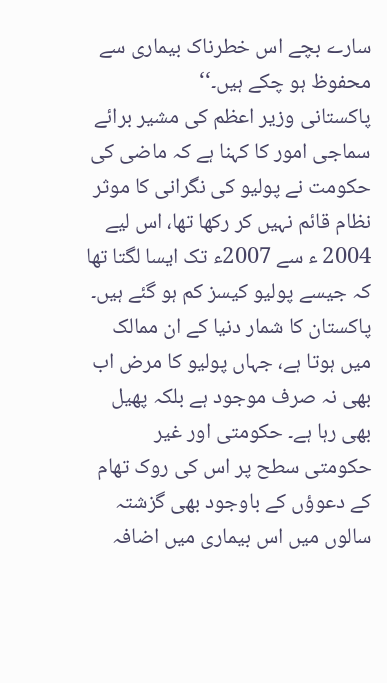سارے بچے اس خطرناک بیماری سے محفوظ ہو چکے ہیں۔‘‘
پاکستانی وزیر اعظم کی مشیر برائے سماجی امور کا کہنا ہے کہ ماضی کی حکومت نے پولیو کی نگرانی کا موثر نظام قائم نہیں کر رکھا تھا، اس لیے 2004 ء سے 2007ء تک ایسا لگتا تھا کہ جیسے پولیو کیسز کم ہو گئے ہیں۔
پاکستان کا شمار دنیا کے ان ممالک میں ہوتا ہے، جہاں پولیو کا مرض اب بھی نہ صرف موجود ہے بلکہ پھیل بھی رہا ہے۔ حکومتی اور غیر حکومتی سطح پر اس کی روک تھام کے دعوؤں کے باوجود بھی گزشتہ سالوں میں اس بیماری میں اضافہ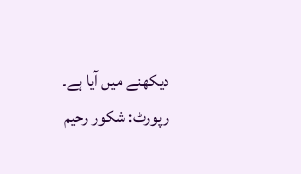دیکھنے میں آیا ہے۔
رپورٹ: شکور رحیم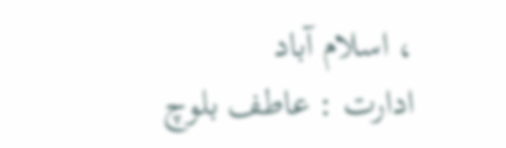، اسلام آباد
ادارت : عاطف بلوچ